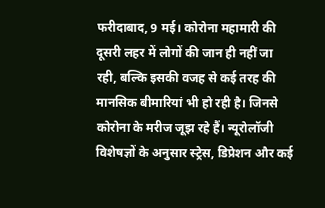फरीदाबाद, 9 मई। कोरोना महामारी की दूसरी लहर में लोगों की जान ही नहीं जा रही, बल्कि इसकी वजह से कई तरह की मानसिक बीमारियां भी हो रही है। जिनसे कोरोना के मरीज जूझ रहे हैं। न्यूरोलॉजी विशेषज्ञों के अनुसार स्ट्रेस, डिप्रेशन और कई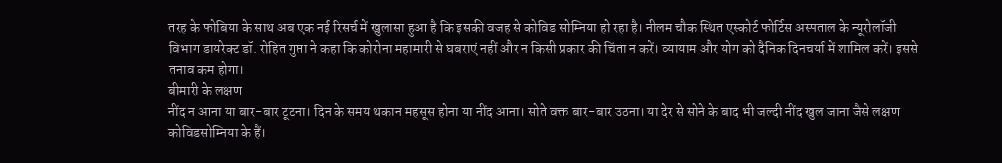तरह के फोबिया के साथ अब एक नई रिसर्च में खुलासा हुआ है कि इसकी वजह से कोविड सोम्निया हो रहा है। नीलम चौक स्थित एस्कोर्ट फोर्टिस अस्पताल के न्यूरोलॉजी विभाग डायरेक्ट डॉ. रोहित गुप्ता ने कहा कि कोरोना महामारी से घबराएं नहीं और न किसी प्रकार की चिंता न करें। व्यायाम और योग को दैनिक दिनचर्या में शामिल करें। इससे तनाव कम होगा।
बीमारी के लक्षण
नींद न आना या बार-बार टूटना। दिन के समय थकान महसूस होना या नींद आना। सोते वक्त बार-बार उठना। या देर से सोने के बाद भी जल्दी नींद खुल जाना जैसे लक्षण कोविडसोम्निया के हैं।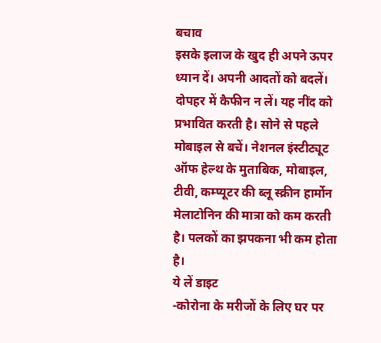बचाव
इसके इलाज के खुद ही अपने ऊपर ध्यान दें। अपनी आदतों को बदलें। दोपहर में कैफीन न लें। यह नींद को प्रभावित करती है। सोने से पहले मोबाइल से बचें। नेशनल इंस्टीट्यूट ऑफ हेल्थ के मुताबिक, मोबाइल, टीवी, कम्प्यूटर की ब्लू स्क्रीन हार्मोन मेलाटोनिन की मात्रा को कम करती है। पलकों का झपकना भी कम होता है।
ये लें डाइट
-कोरोना के मरीजों के लिए घर पर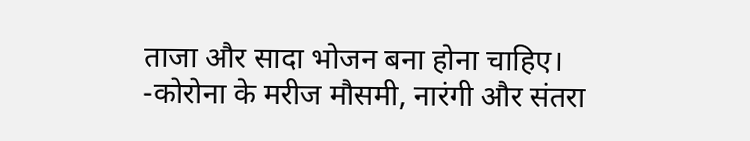ताजा और सादा भोजन बना होना चाहिए।
-कोरोना के मरीज मौसमी, नारंगी और संतरा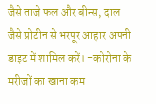जैसे ताजे फल और बीन्स, दाल जैसे प्रोटीन से भरपूर आहार अपनी डाइट में शामिल करें। -कोरोना के मरीजों का खाना कम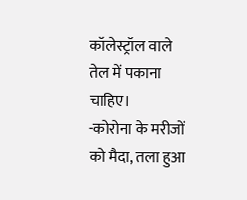कॉलेस्ट्रॉल वाले तेल में पकाना चाहिए।
-कोरोना के मरीजों को मैदा, तला हुआ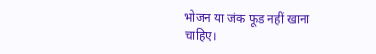भोजन या जंक फूड नहीं खाना चाहिए।